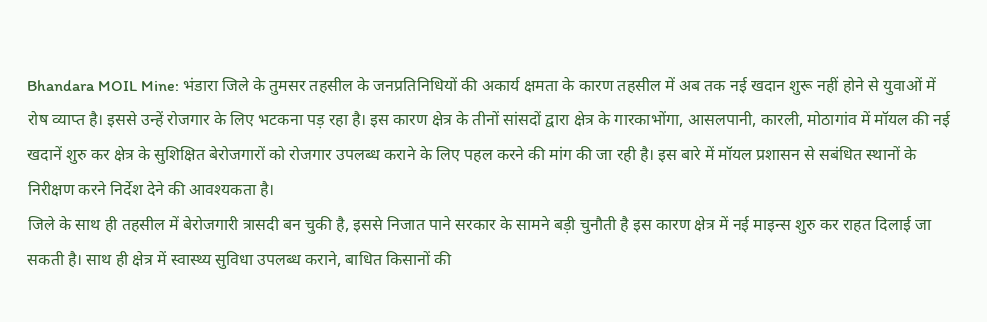Bhandara MOIL Mine: भंडारा जिले के तुमसर तहसील के जनप्रतिनिधियों की अकार्य क्षमता के कारण तहसील में अब तक नई खदान शुरू नहीं होने से युवाओं में रोष व्याप्त है। इससे उन्हें रोजगार के लिए भटकना पड़ रहा है। इस कारण क्षेत्र के तीनों सांसदों द्वारा क्षेत्र के गारकाभोंगा, आसलपानी, कारली, मोठागांव में मॉयल की नई खदानें शुरु कर क्षेत्र के सुशिक्षित बेरोजगारों को रोजगार उपलब्ध कराने के लिए पहल करने की मांग की जा रही है। इस बारे में मॉयल प्रशासन से सबंधित स्थानों के निरीक्षण करने निर्देश देने की आवश्यकता है।
जिले के साथ ही तहसील में बेरोजगारी त्रासदी बन चुकी है, इससे निजात पाने सरकार के सामने बड़ी चुनौती है इस कारण क्षेत्र में नई माइन्स शुरु कर राहत दिलाई जा सकती है। साथ ही क्षेत्र में स्वास्थ्य सुविधा उपलब्ध कराने, बाधित किसानों की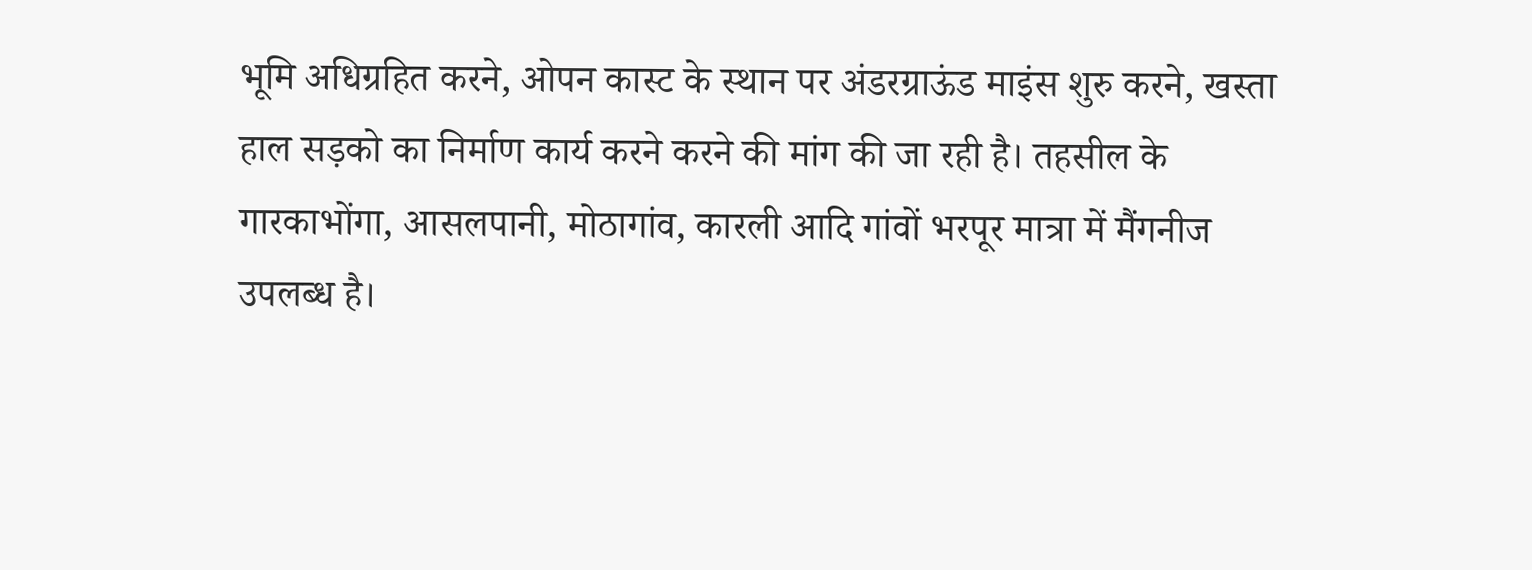भूमि अधिग्रहित करने, ओपन कास्ट के स्थान पर अंडरग्राऊंड माइंस शुरु करने, खस्ता हाल सड़को का निर्माण कार्य करने करने की मांग की जा रही है। तहसील के गारकाभोंगा, आसलपानी, मोठागांव, कारली आदि गांवों भरपूर मात्रा में मैंगनीज उपलब्ध है।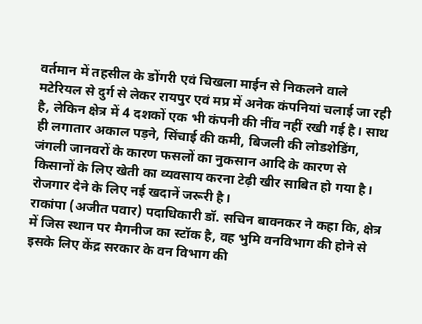वर्तमान में तहसील के डोंगरी एवं चिखला माईन से निकलने वाले मटेरियल से दुर्ग से लेकर रायपुर एवं मप्र में अनेक कंपनियां चलाई जा रही है, लेकिन क्षेत्र में 4 दशकों एक भी कंपनी की नींव नहीं रखी गई है। साथ ही लगातार अकाल पड़ने, सिंचाई की कमी, बिजली की लोडशेडिंग, जंगली जानवरों के कारण फसलों का नुकसान आदि के कारण से किसानों के लिए खेती का व्यवसाय करना टेढ़ी खीर साबित हो गया है। रोजगार देने के लिए नई खदानें जरूरी है।
राकांपा (अजीत पवार) पदाधिकारी डॉ. सचिन बावनकर ने कहा कि, क्षेत्र में जिस स्थान पर मैगनीज का स्टॉक है, वह भुमि वनविभाग की होने से इसके लिए केंद्र सरकार के वन विभाग की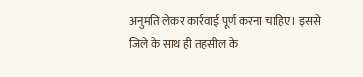अनुमति लेकर कार्रवाई पूर्ण करना चाहिए। इससे जिले के साथ ही तहसील के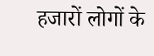हजारों लोगों के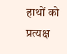हाथों को प्रत्यक्ष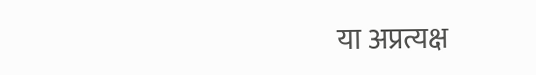या अप्रत्यक्ष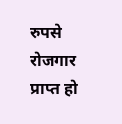रुपसे रोजगार प्राप्त हो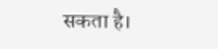सकता है।